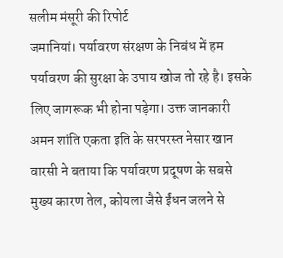सलीम मंसूरी की रिपोर्ट
जमानियां। पर्यावरण संरक्षण के निबंध में हम पर्यावरण की सुरक्षा के उपाय खोज तो रहे है। इसके लिए जागरूक भी होना पड़ेगा। उक्त जानकारी अमन शांति एकता इति के सरपरस्त नेसार खान वारसी ने बताया कि पर्यावरण प्रदूषण के सबसे मुख्य कारण तेल, कोयला जैसे ईंधन जलने से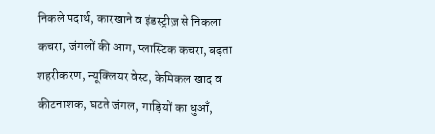निकले पदार्थ, कारखाने व इंडस्ट्रीज़ से निकला कचरा, जंगलों की आग, प्लास्टिक कचरा, बढ़ता शहरीकरण, न्यूक्लियर वेस्ट, केमिकल खाद व कीटनाशक, घटते जंगल, गाड़ियों का धुआँ,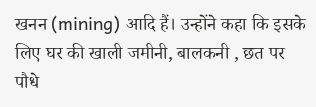खनन (mining) आदि हैं। उन्होंने कहा कि इसके लिए घर की खाली जमीनी, बालकनी , छत पर पौधे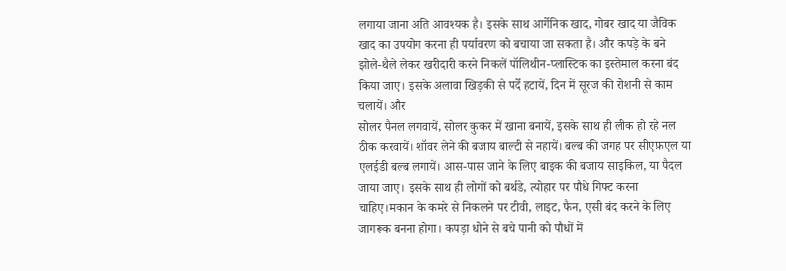लगाया जाना अति आवश्यक है। इसके साथ आर्गेनिक खाद, गोबर खाद या जैविक खाद का उपयोग करना ही पर्यावरण को बचाया जा सकता है। और कपड़े के बने झोले-थैले लेकर खरीदारी करने निकलें पॉलिथीन-प्लास्टिक का इस्तेमाल करना बंद किया जाए। इसके अलावा खिड़की से पर्दे हटायें, दिन में सूरज की रोशनी से काम चलायें। और
सोलर पैनल लगवायें, सोलर कुकर में खाना बनायें, इसके साथ ही लीक हो रहे नल ठीक करवायें। शॉवर लेने की बजाय बाल्टी से नहायें। बल्ब की जगह पर सीएफ़एल या एलईडी बल्ब लगायें। आस-पास जाने के लिए बाइक की बजाय साइकिल, या पैदल जाया जाए। इसके साथ ही लोगों को बर्थडे, त्योहार पर पौधे गिफ्ट करना चाहिए।मकान के कमरे से निकलने पर टीवी, लाइट, फैन, एसी बंद करने के लिए जागरूक बनना होगा। कपड़ा धोने से बचे पानी को पौधों में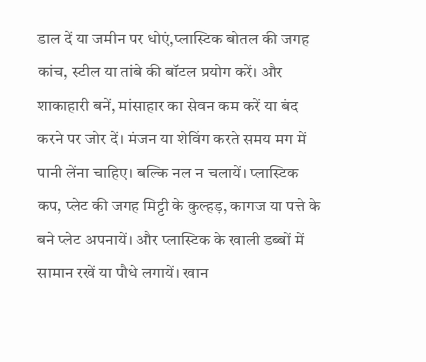डाल दें या जमीन पर धोएं,प्लास्टिक बोतल की जगह कांच, स्टील या तांबे की बॉटल प्रयोग करें। और शाकाहारी बनें, मांसाहार का सेवन कम करें या बंद करने पर जोर दें। मंजन या शेविंग करते समय मग में पानी लेंना चाहिए। बल्कि नल न चलायें। प्लास्टिक कप, प्लेट की जगह मिट्टी के कुल्हड़, कागज या पत्ते के बने प्लेट अपनायें। और प्लास्टिक के खाली डब्बों में सामान रखें या पौधे लगायें। खान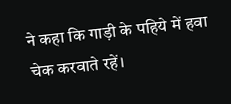ने कहा कि गाड़ी के पहिये में हवा चेक करवाते रहें।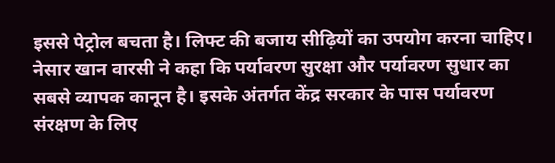इससे पेट्रोल बचता है। लिफ्ट की बजाय सीढ़ियों का उपयोग करना चाहिए। नेसार खान वारसी ने कहा कि पर्यावरण सुरक्षा और पर्यावरण सुधार का सबसे व्यापक कानून है। इसके अंतर्गत केंद्र सरकार के पास पर्यावरण संरक्षण के लिए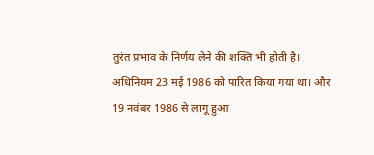तुरंत प्रभाव के निर्णय लेने की शक्ति भी होती है। अधिनियम 23 मई 1986 को पारित किया गया था। और 19 नवंबर 1986 से लागू हुआ